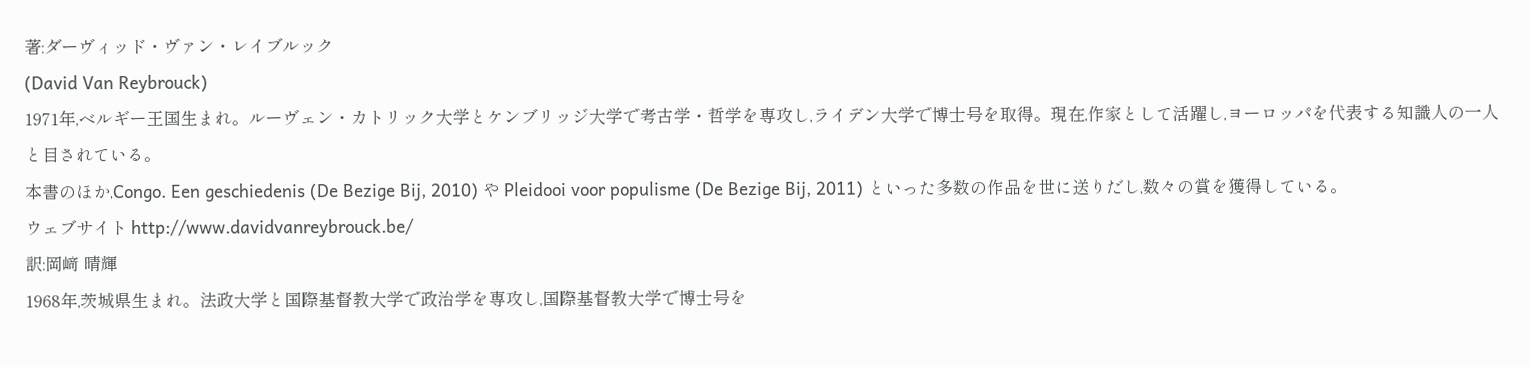著:ダーヴィッド・ヴァン・レイブルック
(David Van Reybrouck)
1971年,ベルギー王国生まれ。ルーヴェン・カトリック大学とケンブリッジ大学で考古学・哲学を専攻し,ライデン大学で博士号を取得。現在,作家として活躍し,ヨーロッパを代表する知識人の一人と目されている。
本書のほか,Congo. Een geschiedenis (De Bezige Bij, 2010) や Pleidooi voor populisme (De Bezige Bij, 2011) といった多数の作品を世に送りだし,数々の賞を獲得している。
ウェブサイト http://www.davidvanreybrouck.be/
訳:岡﨑 晴輝
1968年,茨城県生まれ。法政大学と国際基督教大学で政治学を専攻し,国際基督教大学で博士号を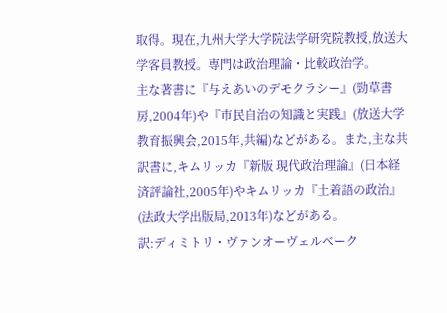取得。現在,九州大学大学院法学研究院教授,放送大学客員教授。専門は政治理論・比較政治学。
主な著書に『与えあいのデモクラシー』(勁草書房,2004年)や『市民自治の知識と実践』(放送大学教育振興会,2015年,共編)などがある。また,主な共訳書に,キムリッカ『新版 現代政治理論』(日本経済評論社,2005年)やキムリッカ『土着語の政治』(法政大学出版局,2013年)などがある。
訳:ディミトリ・ヴァンオーヴェルベーク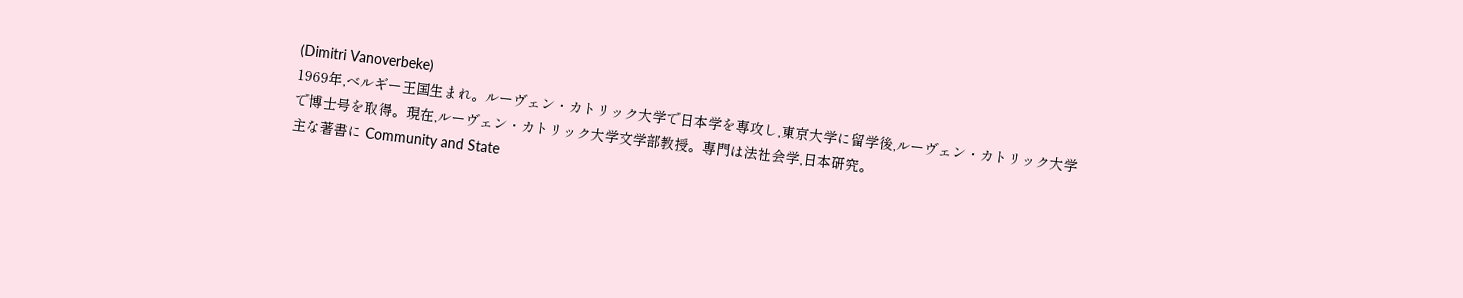(Dimitri Vanoverbeke)
1969年,ベルギー王国生まれ。ルーヴェン・カトリック大学で日本学を専攻し,東京大学に留学後,ルーヴェン・カトリック大学で博士号を取得。現在,ルーヴェン・カトリック大学文学部教授。専門は法社会学,日本研究。
主な著書に Community and State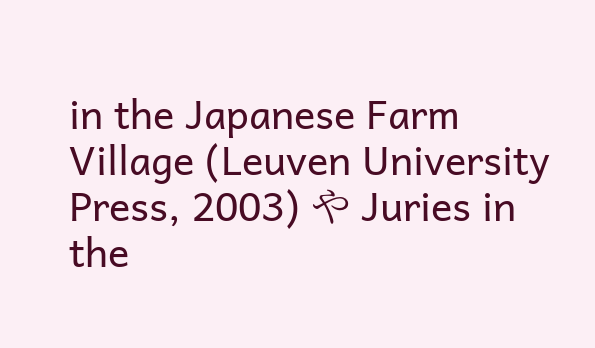in the Japanese Farm Village (Leuven University Press, 2003) や Juries in the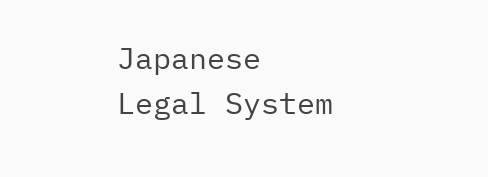Japanese Legal System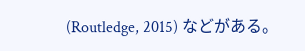(Routledge, 2015) などがある。